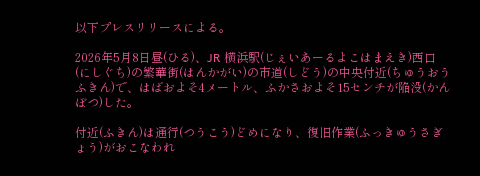以下プレスリリースによる。

2026年5月8日昼(ひる)、JR 横浜駅(じぇいあーるよこはまえき)西口(にしぐち)の繁華街(はんかがい)の市道(しどう)の中央付近(ちゅうおうふきん)で、はばおよそ4メートル、ふかさおよそ15センチが陥没(かんぼつ)した。

付近(ふきん)は通行(つうこう)どめになり、復旧作業(ふっきゅうさぎょう)がおこなわれ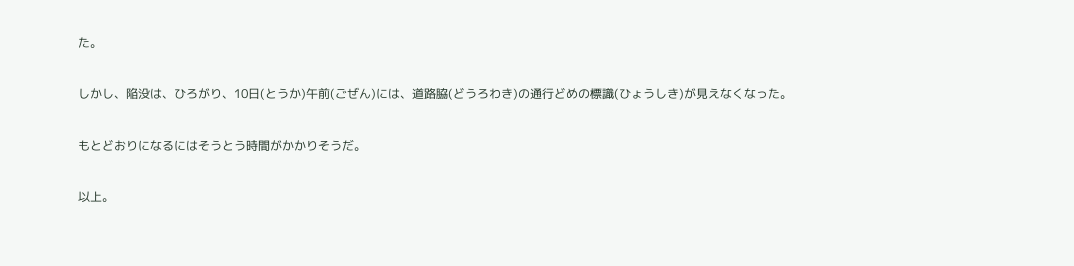た。

しかし、陥没は、ひろがり、10日(とうか)午前(ごぜん)には、道路脇(どうろわき)の通行どめの標識(ひょうしき)が見えなくなった。

もとどおりになるにはそうとう時間がかかりそうだ。

以上。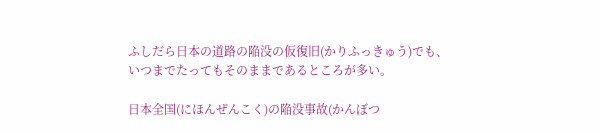ふしだら日本の道路の陥没の仮復旧(かりふっきゅう)でも、いつまでたってもそのままであるところが多い。

日本全国(にほんぜんこく)の陥没事故(かんぼつ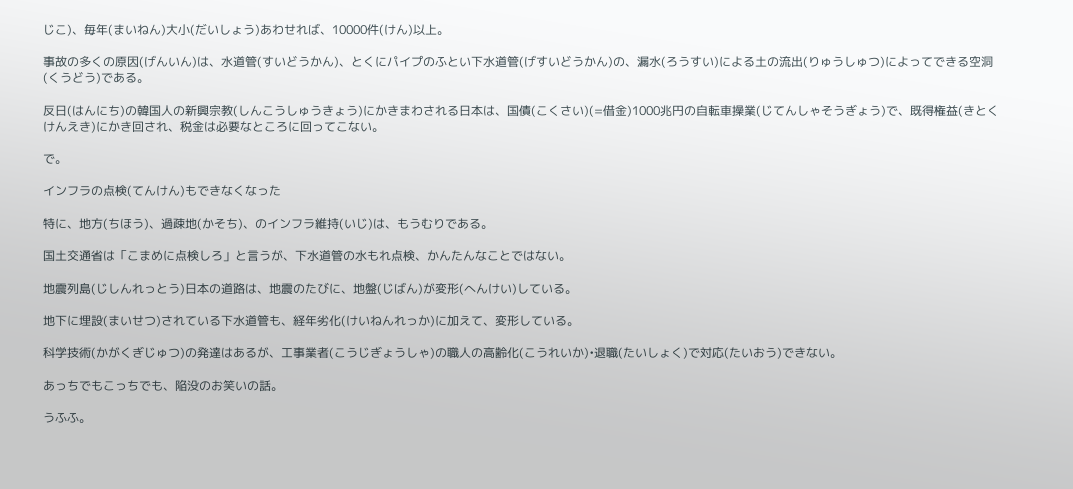じこ)、毎年(まいねん)大小(だいしょう)あわせれば、10000件(けん)以上。

事故の多くの原因(げんいん)は、水道管(すいどうかん)、とくにパイプのふとい下水道管(げすいどうかん)の、漏水(ろうすい)による土の流出(りゅうしゅつ)によってできる空洞(くうどう)である。

反日(はんにち)の韓国人の新興宗教(しんこうしゅうきょう)にかきまわされる日本は、国債(こくさい)(=借金)1000兆円の自転車操業(じてんしゃそうぎょう)で、既得権益(きとくけんえき)にかき回され、税金は必要なところに回ってこない。

で。

インフラの点検(てんけん)もできなくなった

特に、地方(ちほう)、過疎地(かそち)、のインフラ維持(いじ)は、もうむりである。

国土交通省は「こまめに点検しろ」と言うが、下水道管の水もれ点検、かんたんなことではない。

地震列島(じしんれっとう)日本の道路は、地震のたびに、地盤(じばん)が変形(へんけい)している。

地下に埋設(まいせつ)されている下水道管も、経年劣化(けいねんれっか)に加えて、変形している。

科学技術(かがくぎじゅつ)の発達はあるが、工事業者(こうじぎょうしゃ)の職人の高齢化(こうれいか)•退職(たいしょく)で対応(たいおう)できない。

あっちでもこっちでも、陥没のお笑いの話。

うふふ。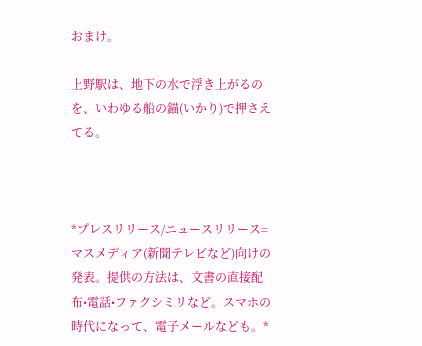おまけ。

上野駅は、地下の水で浮き上がるのを、いわゆる船の錨(いかり)で押さえてる。



*プレスリリース/ニュースリリース=マスメディア(新聞テレビなど)向けの発表。提供の方法は、文書の直接配布•電話•ファクシミリなど。スマホの時代になって、電子メールなども。*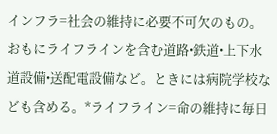インフラ=社会の維持に必要不可欠のもの。おもにライフラインを含む道路•鉄道•上下水道設備•送配電設備など。ときには病院学校なども含める。*ライフライン=命の維持に毎日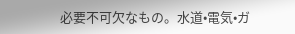必要不可欠なもの。水道•電気•ガ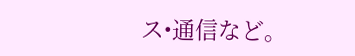ス•通信など。